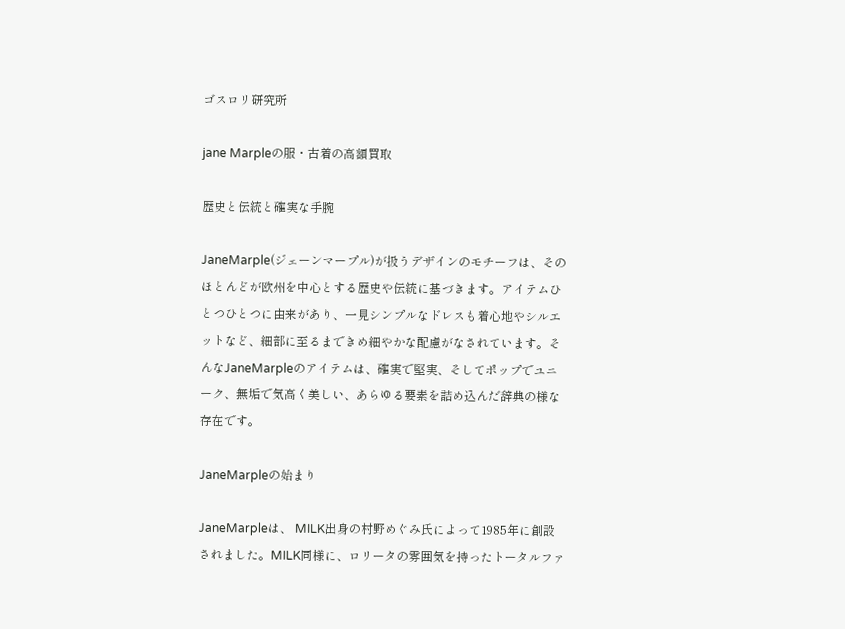ゴスロリ研究所

jane Marpleの服・古着の高額買取

歴史と伝統と確実な手腕

JaneMarple(ジェーンマープル)が扱うデザインのモチーフは、そのほとんどが欧州を中心とする歴史や伝統に基づきます。アイテムひとつひとつに由来があり、一見シンプルなドレスも着心地やシルエットなど、細部に至るまできめ細やかな配慮がなされています。そんなJaneMarpleのアイテムは、確実で堅実、そしてポップでユニーク、無垢で気高く美しい、あらゆる要素を詰め込んだ辞典の様な存在です。

JaneMarpleの始まり

JaneMarpleは、 MILK出身の村野めぐみ氏によって1985年に創設されました。MILK同様に、ロリータの雰囲気を持ったトータルファ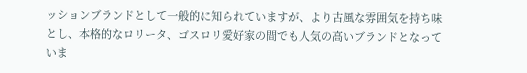ッションブランドとして一般的に知られていますが、より古風な雰囲気を持ち味とし、本格的なロリータ、ゴスロリ愛好家の間でも人気の高いブランドとなっていま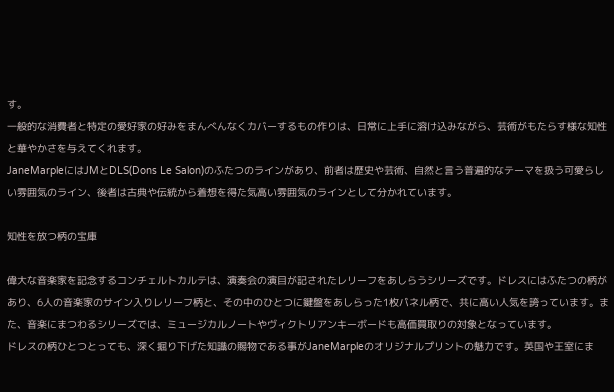す。
一般的な消費者と特定の愛好家の好みをまんべんなくカバーするもの作りは、日常に上手に溶け込みながら、芸術がもたらす様な知性と華やかさを与えてくれます。
JaneMarpleにはJMとDLS(Dons Le Salon)のふたつのラインがあり、前者は歴史や芸術、自然と言う普遍的なテーマを扱う可愛らしい雰囲気のライン、後者は古典や伝統から着想を得た気高い雰囲気のラインとして分かれています。

知性を放つ柄の宝庫

偉大な音楽家を記念するコンチェルトカルテは、演奏会の演目が記されたレリーフをあしらうシリーズです。ドレスにはふたつの柄があり、6人の音楽家のサイン入りレリーフ柄と、その中のひとつに鍵盤をあしらった1枚パネル柄で、共に高い人気を誇っています。また、音楽にまつわるシリーズでは、ミュージカルノートやヴィクトリアンキーボードも高価買取りの対象となっています。
ドレスの柄ひとつとっても、深く掘り下げた知識の賜物である事がJaneMarpleのオリジナルプリントの魅力です。英国や王室にま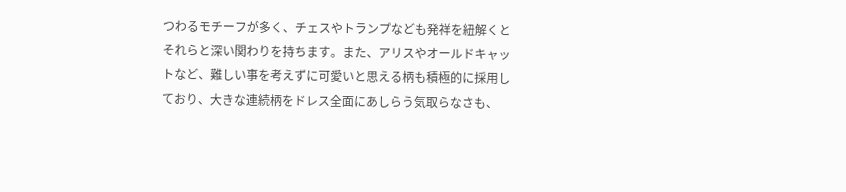つわるモチーフが多く、チェスやトランプなども発祥を紐解くとそれらと深い関わりを持ちます。また、アリスやオールドキャットなど、難しい事を考えずに可愛いと思える柄も積極的に採用しており、大きな連続柄をドレス全面にあしらう気取らなさも、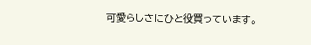可愛らしさにひと役買っています。